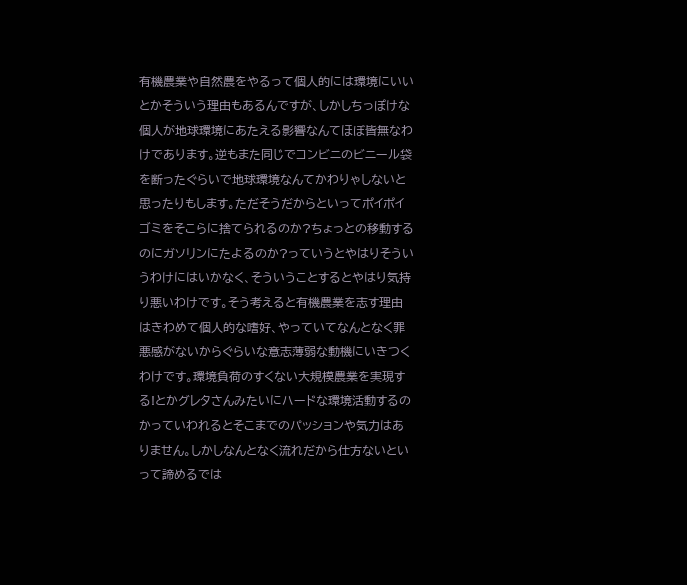有機農業や自然農をやるって個人的には環境にいいとかそういう理由もあるんですが、しかしちっぽけな個人が地球環境にあたえる影響なんてほぼ皆無なわけであります。逆もまた同じでコンビニのビニール袋を断ったぐらいで地球環境なんてかわりゃしないと思ったりもします。ただそうだからといってポイポイゴミをそこらに捨てられるのか?ちょっとの移動するのにガソリンにたよるのか?っていうとやはりそういうわけにはいかなく、そういうことするとやはり気持り悪いわけです。そう考えると有機農業を志す理由はきわめて個人的な嗜好、やっていてなんとなく罪悪感がないからぐらいな意志薄弱な動機にいきつくわけです。環境負荷のすくない大規模農業を実現する!とかグレタさんみたいにハードな環境活動するのかっていわれるとそこまでのパッションや気力はありません。しかしなんとなく流れだから仕方ないといって諦めるでは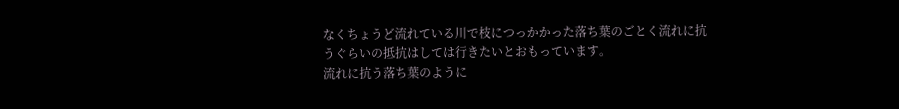なくちょうど流れている川で枝につっかかった落ち葉のごとく流れに抗うぐらいの抵抗はしては行きたいとおもっています。
流れに抗う落ち葉のように